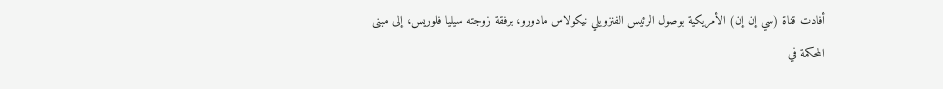أفادت قناة (سي إن إن) الأمريكية بوصول الرئيس الفنزويلي نيكولاس مادورو، برفقة زوجته سيليا فلوريس، إلى مبنى المحكمة في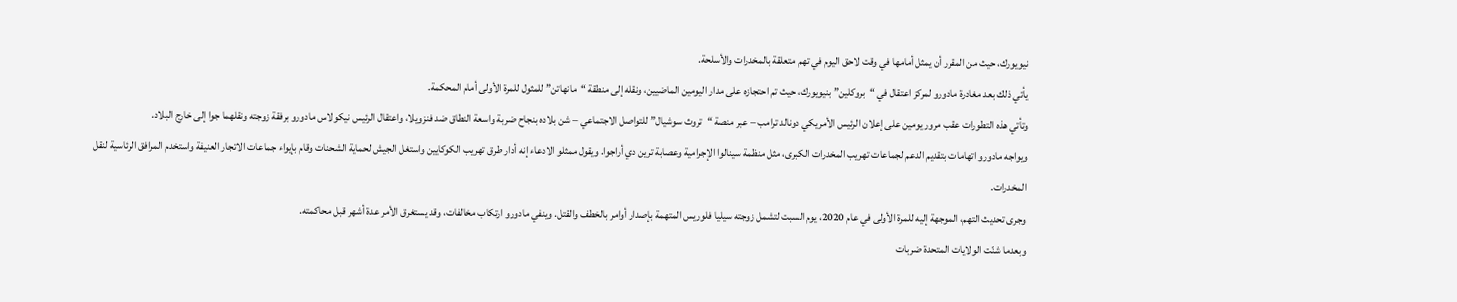نيويورك، حيث من المقرر أن يمثل أمامها في وقت لاحق اليوم في تهم متعلقة بالمخدرات والأسلحة.
يأتي ذلك بعد مغادرة مادورو لمركز اعتقال في “بروكلين” بنيويورك، حيث تم احتجازه على مدار اليومين الماضيين، ونقله إلى منطقة “مانهاتن” للمثول للمرة الأولى أمام المحكمة.
وتأتي هذه التطورات عقب مرور يومين على إعلان الرئيس الأمريكي دونالد ترامب – عبر منصة “تروث سوشيال” للتواصل الاجتماعي – شن بلاده بنجاح ضربة واسعة النطاق ضد فنزويلا، واعتقال الرئيس نيكولاس مادورو برفقة زوجته ونقلهما جوا إلى خارج البلاد.
ويواجه مادورو اتهامات بتقديم الدعم لجماعات تهريب المخدرات الكبرى، مثل منظمة سينالوا الإجرامية وعصابة ترين دي أراجوا. ويقول ممثلو الادعاء إنه أدار طرق تهريب الكوكايين واستغل الجيش لحماية الشحنات وقام بإيواء جماعات الاتجار العنيفة واستخدم المرافق الرئاسية لنقل المخدرات.
وجرى تحديث التهم، الموجهة إليه للمرة الأولى في عام 2020، يوم السبت لتشمل زوجته سيليا فلوريس المتهمة بإصدار أوامر بالخطف والقتل. وينفي مادورو ارتكاب مخالفات، وقد يستغرق الأمر عدة أشهر قبل محاكمته.
وبعدما شنّت الولايات المتحدة ضربات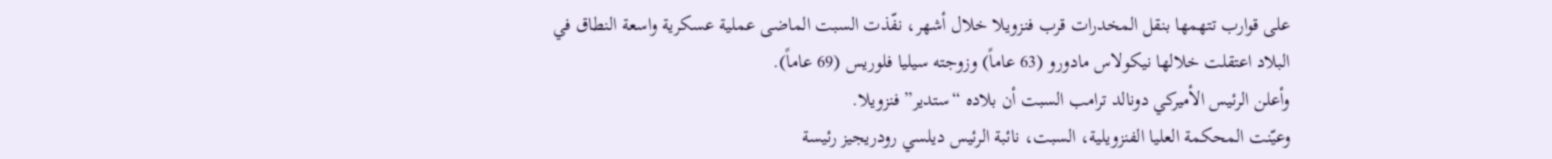على قوارب تتهمها بنقل المخدرات قرب فنزويلا خلال أشهر، نفّذت السبت الماضى عملية عسكرية واسعة النطاق في البلاد اعتقلت خلالها نيكولاس مادورو (63 عاماً) وزوجته سيليا فلوريس (69 عاماً).
وأعلن الرئيس الأميركي دونالد ترامب السبت أن بلاده “ستدير” فنزويلا.
وعيّنت المحكمة العليا الفنزويلية، السبت، نائبة الرئيس ديلسي رودريجيز رئيسة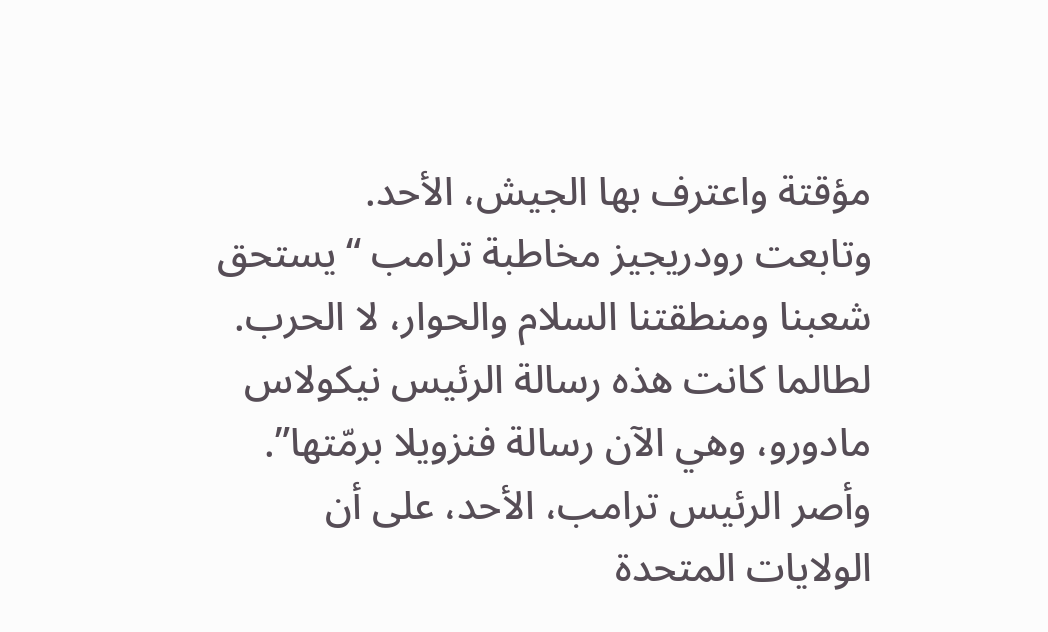مؤقتة واعترف بها الجيش، الأحد.
وتابعت رودريجيز مخاطبة ترامب “يستحق شعبنا ومنطقتنا السلام والحوار، لا الحرب. لطالما كانت هذه رسالة الرئيس نيكولاس مادورو، وهي الآن رسالة فنزويلا برمّتها”.
وأصر الرئيس ترامب، الأحد، على أن الولايات المتحدة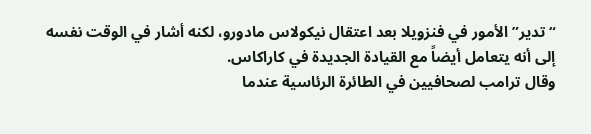“تدير” الأمور في فنزويلا بعد اعتقال نيكولاس مادورو، لكنه أشار في الوقت نفسه إلى أنه يتعامل أيضاً مع القيادة الجديدة في كاراكاس.
وقال ترامب لصحافيين في الطائرة الرئاسية عندما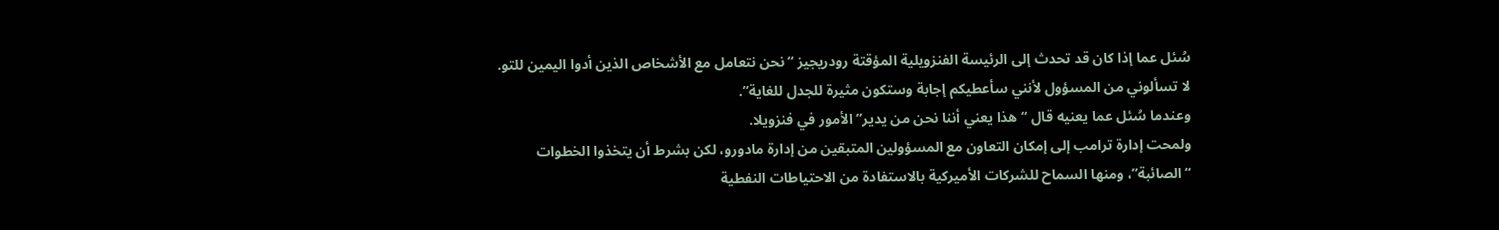سُئل عما إذا كان قد تحدث إلى الرئيسة الفنزويلية المؤقتة رودريجيز “نحن نتعامل مع الأشخاص الذين أدوا اليمين للتو. لا تسألوني من المسؤول لأنني سأعطيكم إجابة وستكون مثيرة للجدل للغاية”.
وعندما سُئل عما يعنيه قال “هذا يعني أننا نحن من يدير” الأمور في فنزويلا.
ولمحت إدارة ترامب إلى إمكان التعاون مع المسؤولين المتبقين من إدارة مادورو، لكن بشرط أن يتخذوا الخطوات “الصائبة”، ومنها السماح للشركات الأميركية بالاستفادة من الاحتياطات النفطية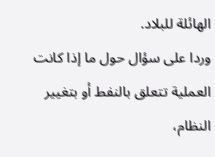الهائلة للبلاد.
وردا على سؤال حول ما إذا كانت العملية تتعلق بالنفط أو بتغيير النظام،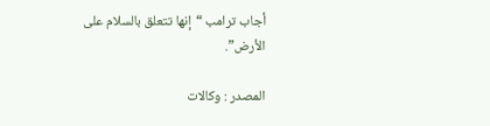أجاب ترامب “إنها تتعلق بالسلام على الأرض”.

المصدر : وكالات